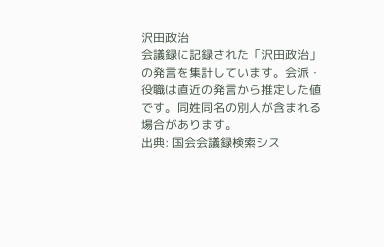沢田政治
会議録に記録された「沢田政治」の発言を集計しています。会派・役職は直近の発言から推定した値です。同姓同名の別人が含まれる場合があります。
出典: 国会会議録検索シス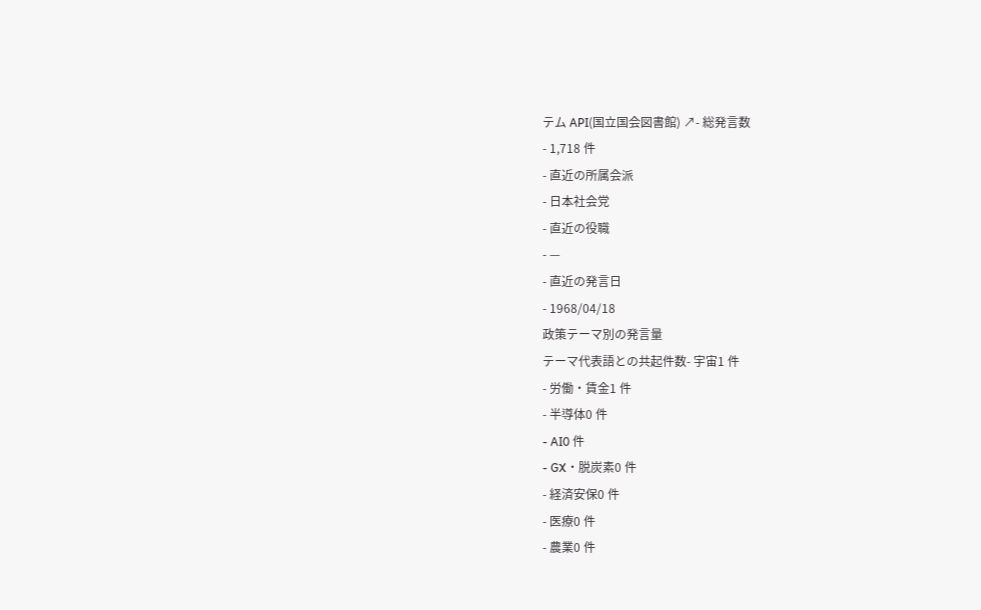テム API(国立国会図書館) ↗- 総発言数
- 1,718 件
- 直近の所属会派
- 日本社会党
- 直近の役職
- —
- 直近の発言日
- 1968/04/18
政策テーマ別の発言量
テーマ代表語との共起件数- 宇宙1 件
- 労働・賃金1 件
- 半導体0 件
- AI0 件
- GX・脱炭素0 件
- 経済安保0 件
- 医療0 件
- 農業0 件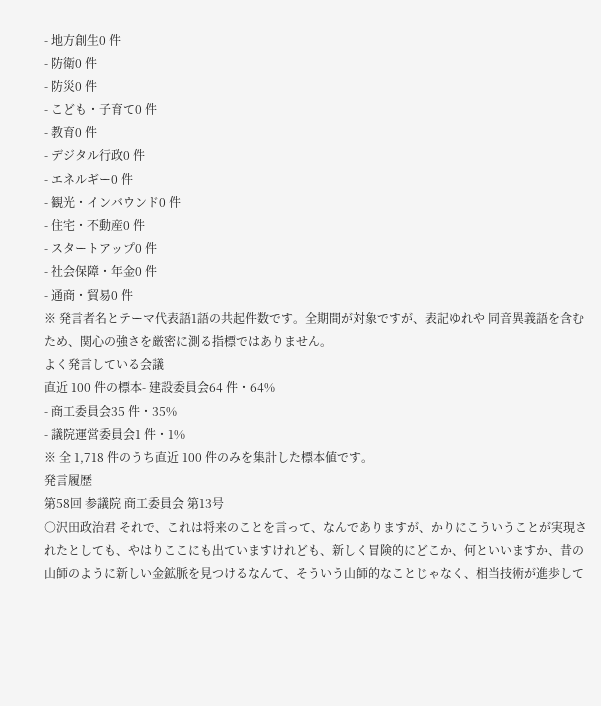- 地方創生0 件
- 防衛0 件
- 防災0 件
- こども・子育て0 件
- 教育0 件
- デジタル行政0 件
- エネルギー0 件
- 観光・インバウンド0 件
- 住宅・不動産0 件
- スタートアップ0 件
- 社会保障・年金0 件
- 通商・貿易0 件
※ 発言者名とテーマ代表語1語の共起件数です。全期間が対象ですが、表記ゆれや 同音異義語を含むため、関心の強さを厳密に測る指標ではありません。
よく発言している会議
直近 100 件の標本- 建設委員会64 件・64%
- 商工委員会35 件・35%
- 議院運営委員会1 件・1%
※ 全 1,718 件のうち直近 100 件のみを集計した標本値です。
発言履歴
第58回 参議院 商工委員会 第13号
○沢田政治君 それで、これは将来のことを言って、なんでありますが、かりにこういうことが実現されたとしても、やはりここにも出ていますけれども、新しく冒険的にどこか、何といいますか、昔の山師のように新しい金鉱脈を見つけるなんて、そういう山師的なことじゃなく、相当技術が進歩して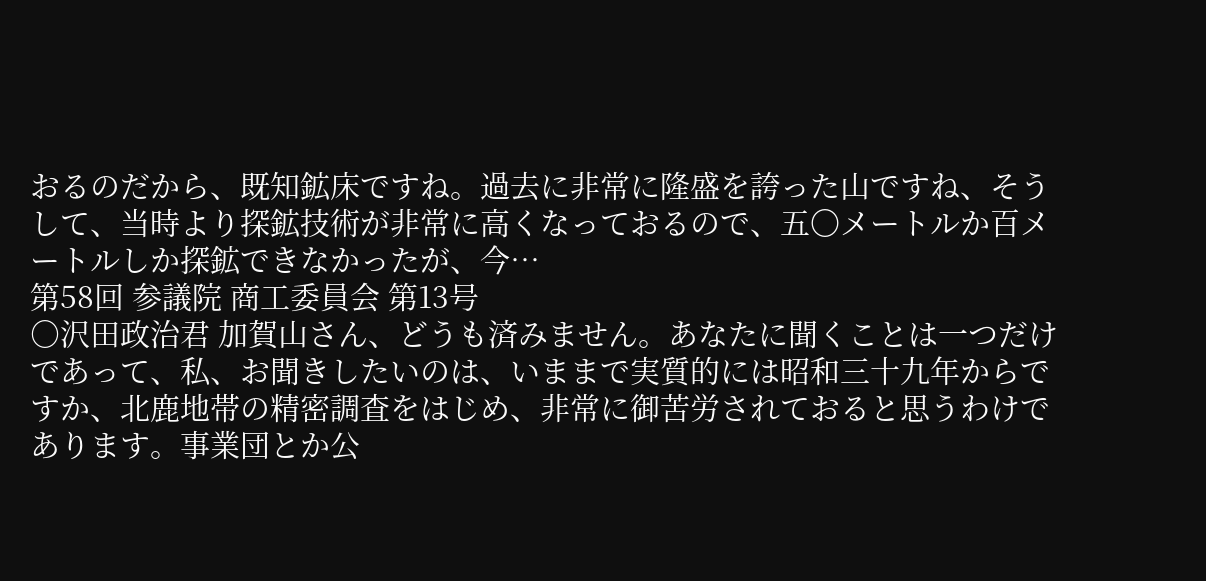おるのだから、既知鉱床ですね。過去に非常に隆盛を誇った山ですね、そうして、当時より探鉱技術が非常に高くなっておるので、五〇メートルか百メートルしか探鉱できなかったが、今…
第58回 参議院 商工委員会 第13号
○沢田政治君 加賀山さん、どうも済みません。あなたに聞くことは一つだけであって、私、お聞きしたいのは、いままで実質的には昭和三十九年からですか、北鹿地帯の精密調査をはじめ、非常に御苦労されておると思うわけであります。事業団とか公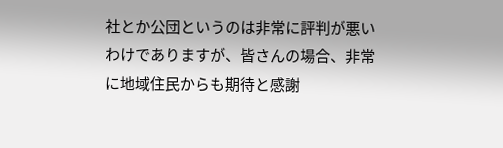社とか公団というのは非常に評判が悪いわけでありますが、皆さんの場合、非常に地域住民からも期待と感謝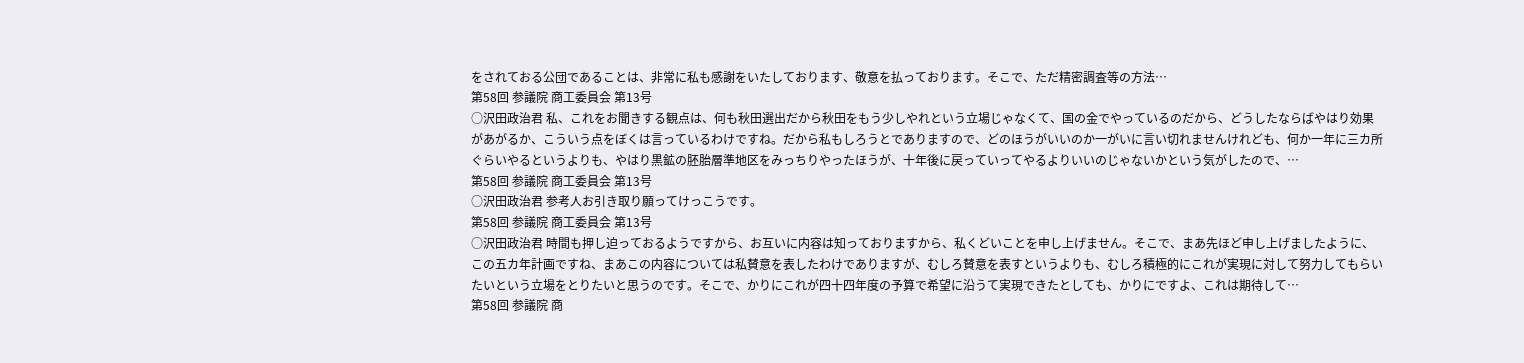をされておる公団であることは、非常に私も感謝をいたしております、敬意を払っております。そこで、ただ精密調査等の方法…
第58回 参議院 商工委員会 第13号
○沢田政治君 私、これをお聞きする観点は、何も秋田選出だから秋田をもう少しやれという立場じゃなくて、国の金でやっているのだから、どうしたならばやはり効果があがるか、こういう点をぼくは言っているわけですね。だから私もしろうとでありますので、どのほうがいいのか一がいに言い切れませんけれども、何か一年に三カ所ぐらいやるというよりも、やはり黒鉱の胚胎層準地区をみっちりやったほうが、十年後に戻っていってやるよりいいのじゃないかという気がしたので、…
第58回 参議院 商工委員会 第13号
○沢田政治君 参考人お引き取り願ってけっこうです。
第58回 参議院 商工委員会 第13号
○沢田政治君 時間も押し迫っておるようですから、お互いに内容は知っておりますから、私くどいことを申し上げません。そこで、まあ先ほど申し上げましたように、この五カ年計画ですね、まあこの内容については私賛意を表したわけでありますが、むしろ賛意を表すというよりも、むしろ積極的にこれが実現に対して努力してもらいたいという立場をとりたいと思うのです。そこで、かりにこれが四十四年度の予算で希望に沿うて実現できたとしても、かりにですよ、これは期待して…
第58回 参議院 商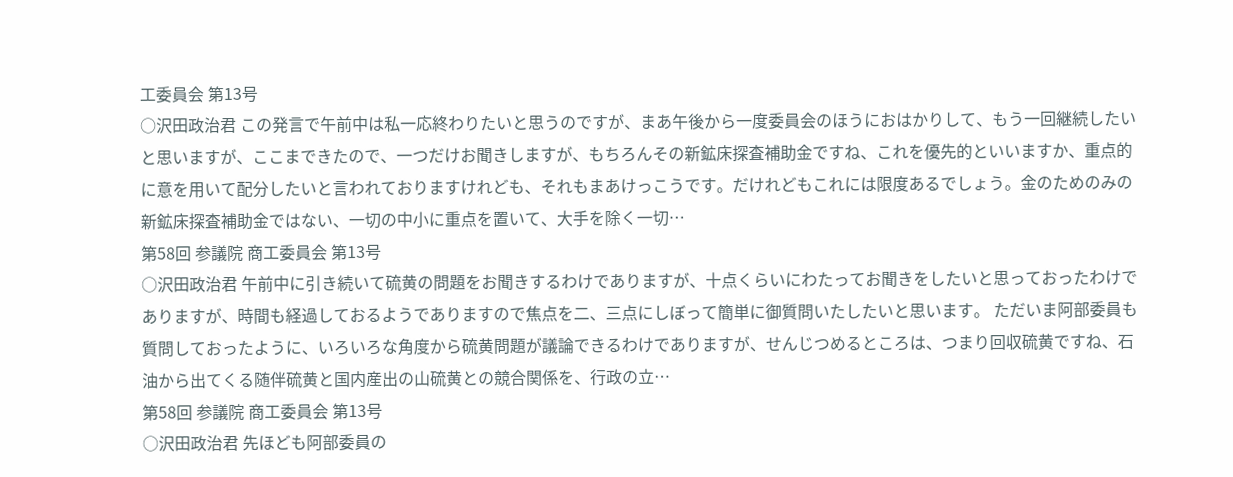工委員会 第13号
○沢田政治君 この発言で午前中は私一応終わりたいと思うのですが、まあ午後から一度委員会のほうにおはかりして、もう一回継続したいと思いますが、ここまできたので、一つだけお聞きしますが、もちろんその新鉱床探査補助金ですね、これを優先的といいますか、重点的に意を用いて配分したいと言われておりますけれども、それもまあけっこうです。だけれどもこれには限度あるでしょう。金のためのみの新鉱床探査補助金ではない、一切の中小に重点を置いて、大手を除く一切…
第58回 参議院 商工委員会 第13号
○沢田政治君 午前中に引き続いて硫黄の問題をお聞きするわけでありますが、十点くらいにわたってお聞きをしたいと思っておったわけでありますが、時間も経過しておるようでありますので焦点を二、三点にしぼって簡単に御質問いたしたいと思います。 ただいま阿部委員も質問しておったように、いろいろな角度から硫黄問題が議論できるわけでありますが、せんじつめるところは、つまり回収硫黄ですね、石油から出てくる随伴硫黄と国内産出の山硫黄との競合関係を、行政の立…
第58回 参議院 商工委員会 第13号
○沢田政治君 先ほども阿部委員の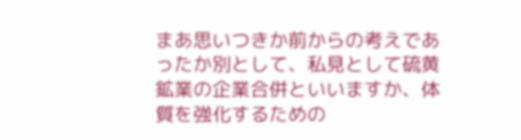まあ思いつきか前からの考えであったか別として、私見として硫黄鉱業の企業合併といいますか、体質を強化するための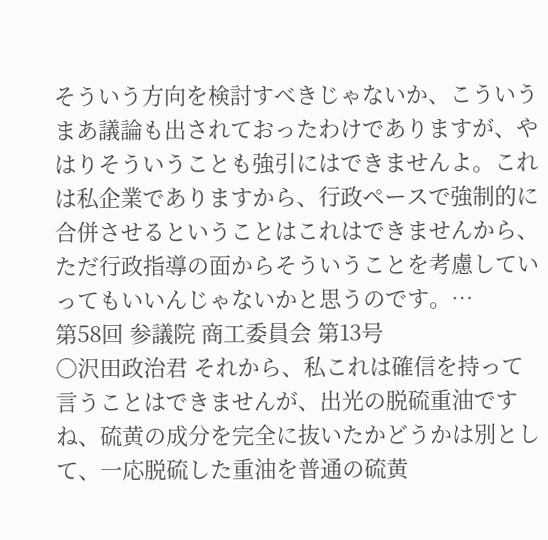そういう方向を検討すべきじゃないか、こういうまあ議論も出されておったわけでありますが、やはりそういうことも強引にはできませんよ。これは私企業でありますから、行政ペースで強制的に合併させるということはこれはできませんから、ただ行政指導の面からそういうことを考慮していってもいいんじゃないかと思うのです。…
第58回 参議院 商工委員会 第13号
○沢田政治君 それから、私これは確信を持って言うことはできませんが、出光の脱硫重油ですね、硫黄の成分を完全に抜いたかどうかは別として、一応脱硫した重油を普通の硫黄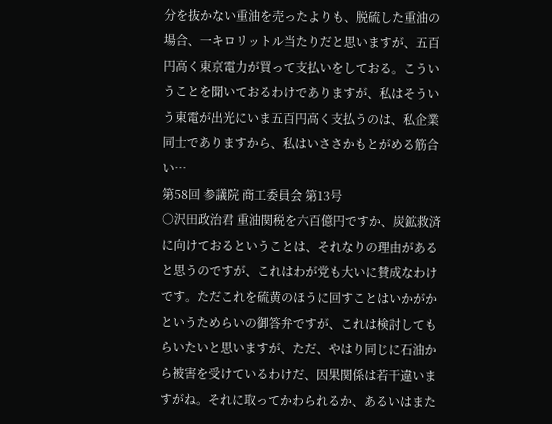分を抜かない重油を売ったよりも、脱硫した重油の場合、一キロリットル当たりだと思いますが、五百円高く東京電力が買って支払いをしておる。こういうことを聞いておるわけでありますが、私はそういう東電が出光にいま五百円高く支払うのは、私企業同士でありますから、私はいささかもとがめる筋合い…
第58回 参議院 商工委員会 第13号
○沢田政治君 重油関税を六百億円ですか、炭鉱救済に向けておるということは、それなりの理由があると思うのですが、これはわが党も大いに賛成なわけです。ただこれを硫黄のほうに回すことはいかがかというためらいの御答弁ですが、これは検討してもらいたいと思いますが、ただ、やはり同じに石油から被害を受けているわけだ、因果関係は若干違いますがね。それに取ってかわられるか、あるいはまた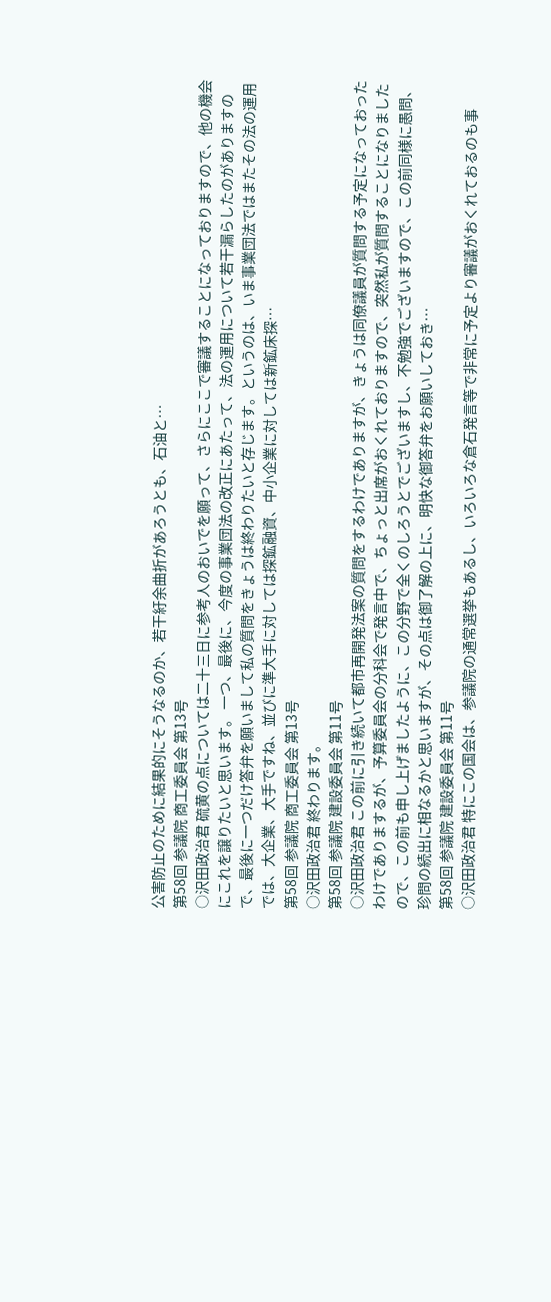公害防止のために結果的にそうなるのか、若干紆余曲折があろうとも、石油と…
第58回 参議院 商工委員会 第13号
○沢田政治君 硫黄の点については二十三日に参考人のおいでを願って、さらにここで審議することになっておりますので、他の機会にこれを譲りたいと思います。 一つ、最後に、今度の事業団法の改正にあたって、法の運用について若干漏らしたのがありますので、最後に一つだけ答弁を願いまして私の質問をきょうは終わりたいと存じます。というのは、いま事業団法ではまたその法の運用では、大企業、大手ですね、並びに準大手に対しては探鉱融資、中小企業に対しては新鉱床探…
第58回 参議院 商工委員会 第13号
○沢田政治君 終わります。
第58回 参議院 建設委員会 第11号
○沢田政治君 この前に引き続いて都市再開発法案の質問をするわけでありますが、きょうは同僚議員が質問する予定になっておったわけでありまするが、予算委員会の分科会で発言中で、ちょっと出席がおくれておりますので、突然私が質問することになりましたので、この前も申し上げましたように、この分野で全くのしろうとでございますし、不勉強でございますので、この前同様に愚問、珍問の続出に相なるかと思いますが、その点は御了解の上に、明快な御答弁をお願いしておき…
第58回 参議院 建設委員会 第11号
○沢田政治君 特にこの国会は、参議院の通常選挙もあるし、いろいろな倉石発言等で非常に予定より審議がおくれておるのも事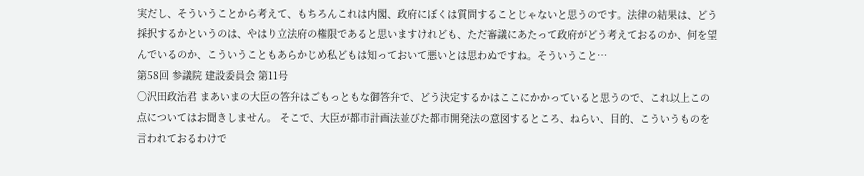実だし、そういうことから考えて、もちろんこれは内閣、政府にぼくは質問することじゃないと思うのです。法律の結果は、どう採択するかというのは、やはり立法府の権限であると思いますけれども、ただ審議にあたって政府がどう考えておるのか、何を望んでいるのか、こういうこともあらかじめ私どもは知っておいて悪いとは思わぬですね。そういうこと…
第58回 参議院 建設委員会 第11号
○沢田政治君 まあいまの大臣の答弁はごもっともな御答弁で、どう決定するかはここにかかっていると思うので、これ以上この点についてはお聞きしません。 そこで、大臣が都市計画法並びた都市開発法の意図するところ、ねらい、目的、こういうものを言われておるわけで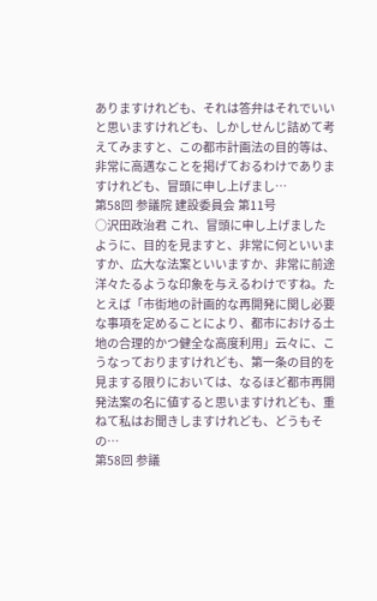ありますけれども、それは答弁はそれでいいと思いますけれども、しかしせんじ詰めて考えてみますと、この都市計画法の目的等は、非常に高邁なことを掲げておるわけでありますけれども、冒頭に申し上げまし…
第58回 参議院 建設委員会 第11号
○沢田政治君 これ、冒頭に申し上げましたように、目的を見ますと、非常に何といいますか、広大な法案といいますか、非常に前途洋々たるような印象を与えるわけですね。たとえば「市街地の計画的な再開発に関し必要な事項を定めることにより、都市における土地の合理的かつ健全な高度利用」云々に、こうなっておりますけれども、第一条の目的を見まする限りにおいては、なるほど都市再開発法案の名に値すると思いますけれども、重ねて私はお聞きしますけれども、どうもその…
第58回 参議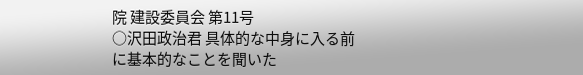院 建設委員会 第11号
○沢田政治君 具体的な中身に入る前に基本的なことを聞いた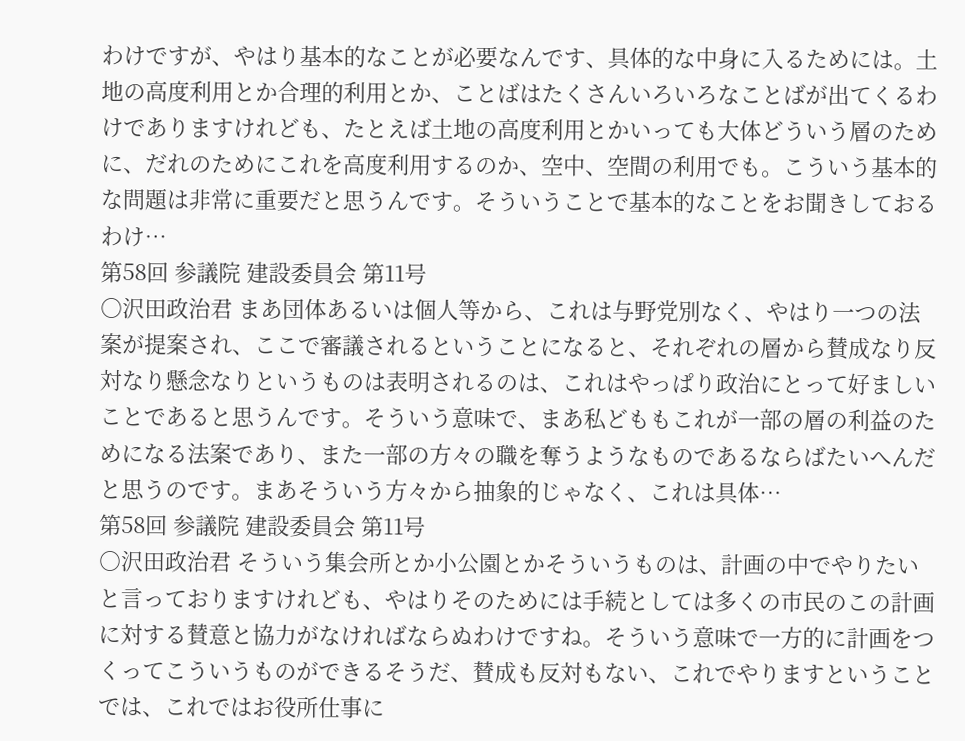わけですが、やはり基本的なことが必要なんです、具体的な中身に入るためには。土地の高度利用とか合理的利用とか、ことばはたくさんいろいろなことばが出てくるわけでありますけれども、たとえば土地の高度利用とかいっても大体どういう層のために、だれのためにこれを高度利用するのか、空中、空間の利用でも。こういう基本的な問題は非常に重要だと思うんです。そういうことで基本的なことをお聞きしておるわけ…
第58回 参議院 建設委員会 第11号
○沢田政治君 まあ団体あるいは個人等から、これは与野党別なく、やはり一つの法案が提案され、ここで審議されるということになると、それぞれの層から賛成なり反対なり懸念なりというものは表明されるのは、これはやっぱり政治にとって好ましいことであると思うんです。そういう意味で、まあ私どももこれが一部の層の利益のためになる法案であり、また一部の方々の職を奪うようなものであるならばたいへんだと思うのです。まあそういう方々から抽象的じゃなく、これは具体…
第58回 参議院 建設委員会 第11号
○沢田政治君 そういう集会所とか小公園とかそういうものは、計画の中でやりたいと言っておりますけれども、やはりそのためには手続としては多くの市民のこの計画に対する賛意と協力がなければならぬわけですね。そういう意味で一方的に計画をつくってこういうものができるそうだ、賛成も反対もない、これでやりますということでは、これではお役所仕事に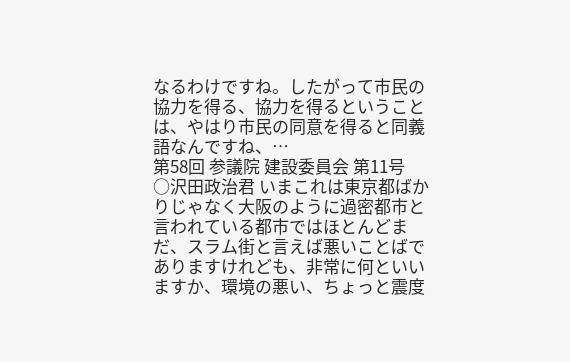なるわけですね。したがって市民の協力を得る、協力を得るということは、やはり市民の同意を得ると同義語なんですね、…
第58回 参議院 建設委員会 第11号
○沢田政治君 いまこれは東京都ばかりじゃなく大阪のように過密都市と言われている都市ではほとんどまだ、スラム街と言えば悪いことばでありますけれども、非常に何といいますか、環境の悪い、ちょっと震度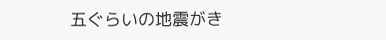五ぐらいの地震がき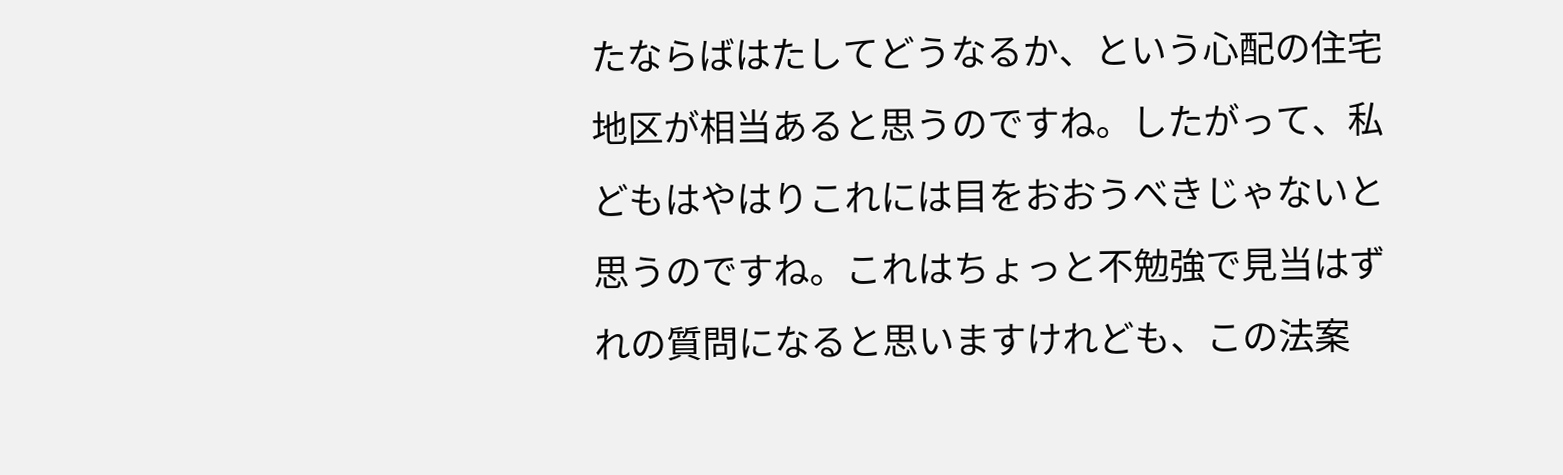たならばはたしてどうなるか、という心配の住宅地区が相当あると思うのですね。したがって、私どもはやはりこれには目をおおうべきじゃないと思うのですね。これはちょっと不勉強で見当はずれの質問になると思いますけれども、この法案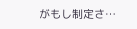がもし制定さ…